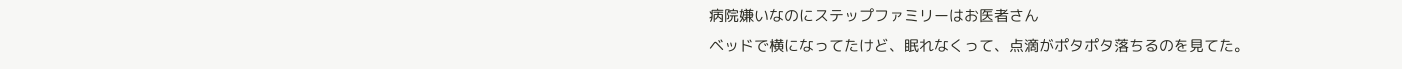病院嫌いなのにステップファミリーはお医者さん
ベッドで横になってたけど、眠れなくって、点滴がポタポタ落ちるのを見てた。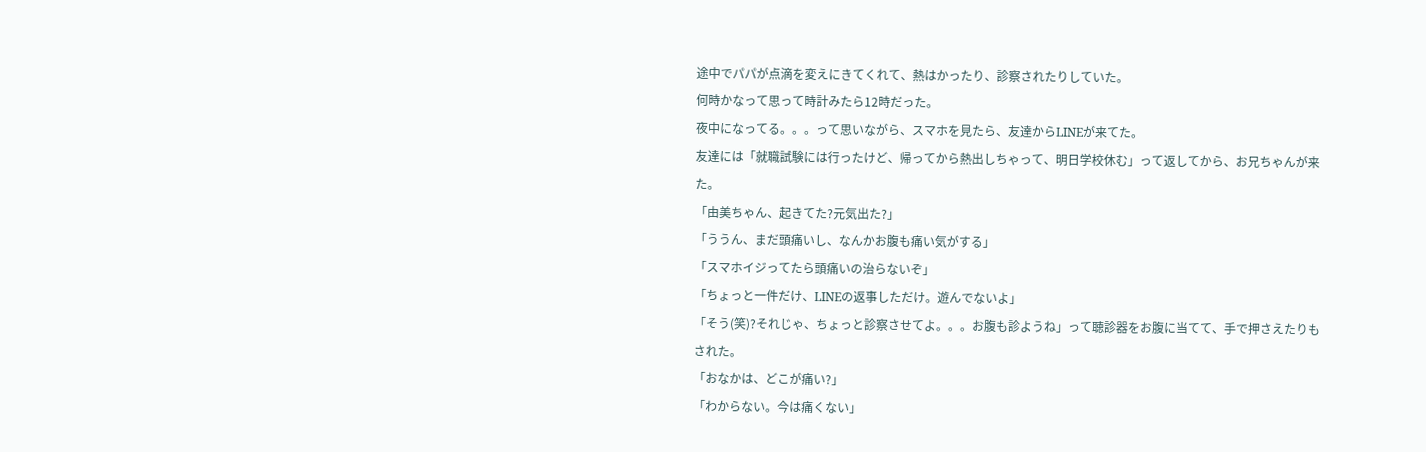途中でパパが点滴を変えにきてくれて、熱はかったり、診察されたりしていた。
何時かなって思って時計みたら12時だった。
夜中になってる。。。って思いながら、スマホを見たら、友達からLINEが来てた。
友達には「就職試験には行ったけど、帰ってから熱出しちゃって、明日学校休む」って返してから、お兄ちゃんが来た。
「由美ちゃん、起きてた?元気出た?」
「ううん、まだ頭痛いし、なんかお腹も痛い気がする」
「スマホイジってたら頭痛いの治らないぞ」
「ちょっと一件だけ、LINEの返事しただけ。遊んでないよ」
「そう(笑)?それじゃ、ちょっと診察させてよ。。。お腹も診ようね」って聴診器をお腹に当てて、手で押さえたりもされた。
「おなかは、どこが痛い?」
「わからない。今は痛くない」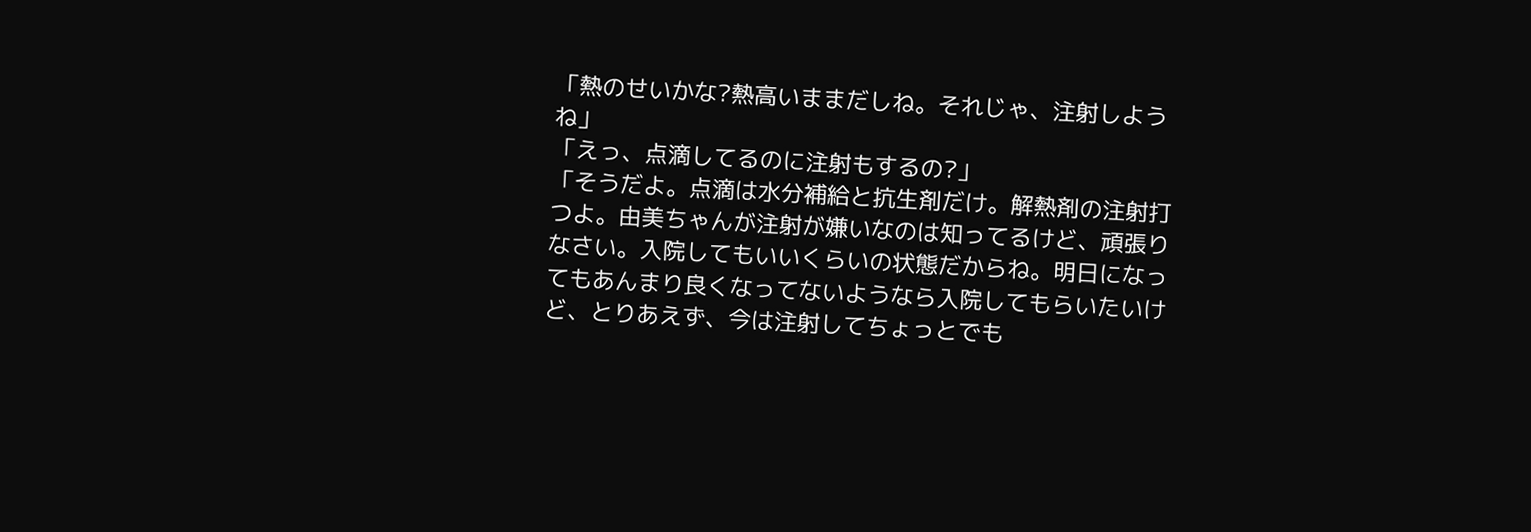「熱のせいかな?熱高いままだしね。それじゃ、注射しようね」
「えっ、点滴してるのに注射もするの?」
「そうだよ。点滴は水分補給と抗生剤だけ。解熱剤の注射打つよ。由美ちゃんが注射が嫌いなのは知ってるけど、頑張りなさい。入院してもいいくらいの状態だからね。明日になってもあんまり良くなってないようなら入院してもらいたいけど、とりあえず、今は注射してちょっとでも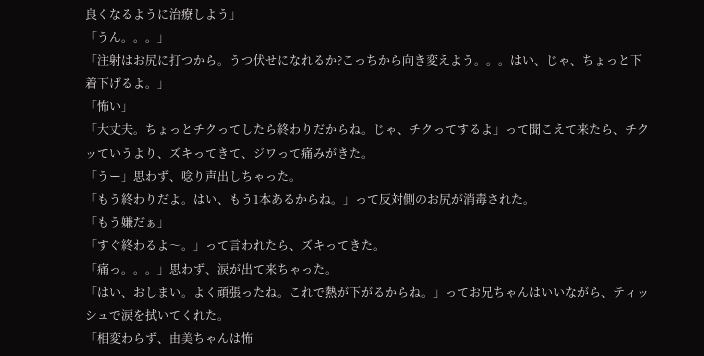良くなるように治療しよう」
「うん。。。」
「注射はお尻に打つから。うつ伏せになれるか?こっちから向き変えよう。。。はい、じゃ、ちょっと下着下げるよ。」
「怖い」
「大丈夫。ちょっとチクってしたら終わりだからね。じゃ、チクってするよ」って聞こえて来たら、チクッていうより、ズキってきて、ジワって痛みがきた。
「うー」思わず、唸り声出しちゃった。
「もう終わりだよ。はい、もう1本あるからね。」って反対側のお尻が消毒された。
「もう嫌だぁ」
「すぐ終わるよ〜。」って言われたら、ズキってきた。
「痛っ。。。」思わず、涙が出て来ちゃった。
「はい、おしまい。よく頑張ったね。これで熱が下がるからね。」ってお兄ちゃんはいいながら、ティッシュで涙を拭いてくれた。
「相変わらず、由美ちゃんは怖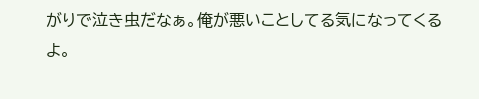がりで泣き虫だなぁ。俺が悪いことしてる気になってくるよ。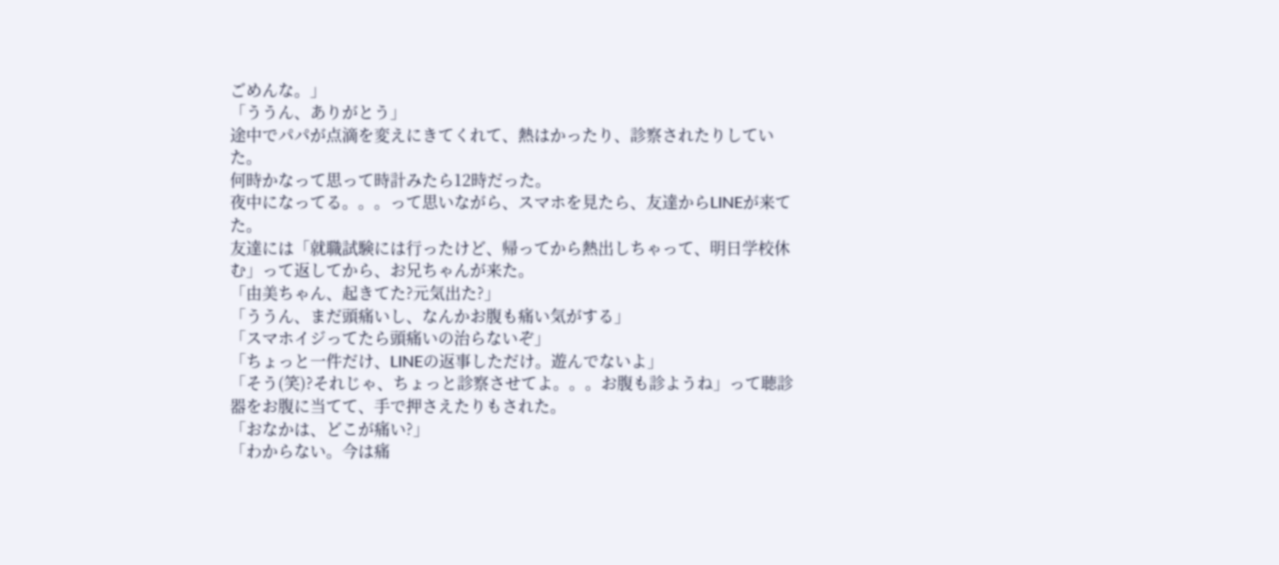ごめんな。」
「ううん、ありがとう」
途中でパパが点滴を変えにきてくれて、熱はかったり、診察されたりしていた。
何時かなって思って時計みたら12時だった。
夜中になってる。。。って思いながら、スマホを見たら、友達からLINEが来てた。
友達には「就職試験には行ったけど、帰ってから熱出しちゃって、明日学校休む」って返してから、お兄ちゃんが来た。
「由美ちゃん、起きてた?元気出た?」
「ううん、まだ頭痛いし、なんかお腹も痛い気がする」
「スマホイジってたら頭痛いの治らないぞ」
「ちょっと一件だけ、LINEの返事しただけ。遊んでないよ」
「そう(笑)?それじゃ、ちょっと診察させてよ。。。お腹も診ようね」って聴診器をお腹に当てて、手で押さえたりもされた。
「おなかは、どこが痛い?」
「わからない。今は痛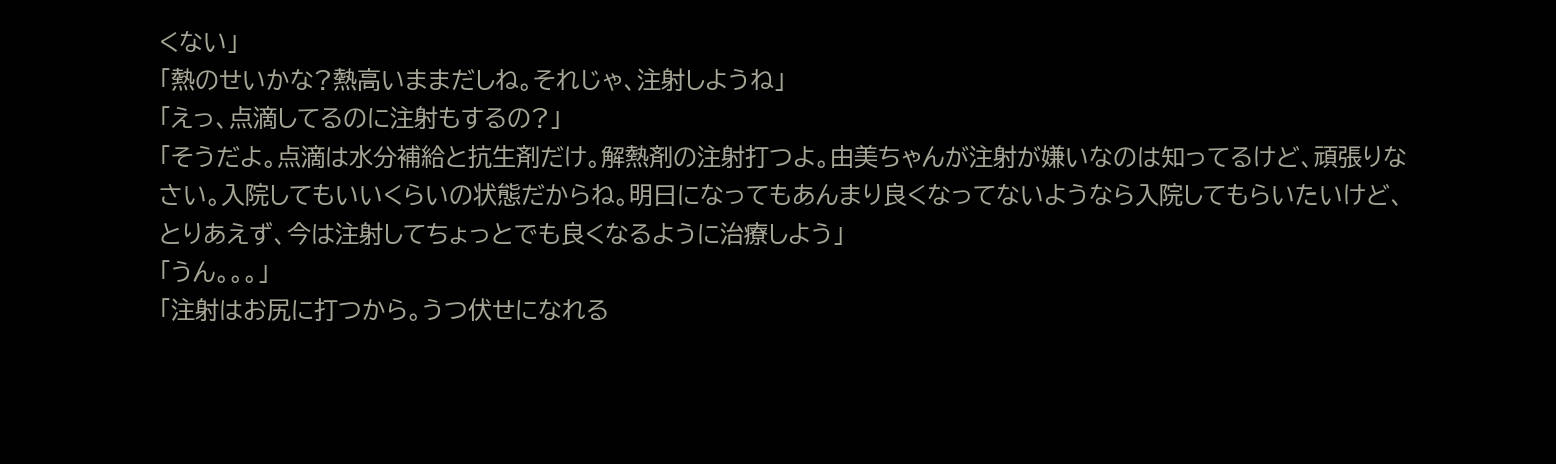くない」
「熱のせいかな?熱高いままだしね。それじゃ、注射しようね」
「えっ、点滴してるのに注射もするの?」
「そうだよ。点滴は水分補給と抗生剤だけ。解熱剤の注射打つよ。由美ちゃんが注射が嫌いなのは知ってるけど、頑張りなさい。入院してもいいくらいの状態だからね。明日になってもあんまり良くなってないようなら入院してもらいたいけど、とりあえず、今は注射してちょっとでも良くなるように治療しよう」
「うん。。。」
「注射はお尻に打つから。うつ伏せになれる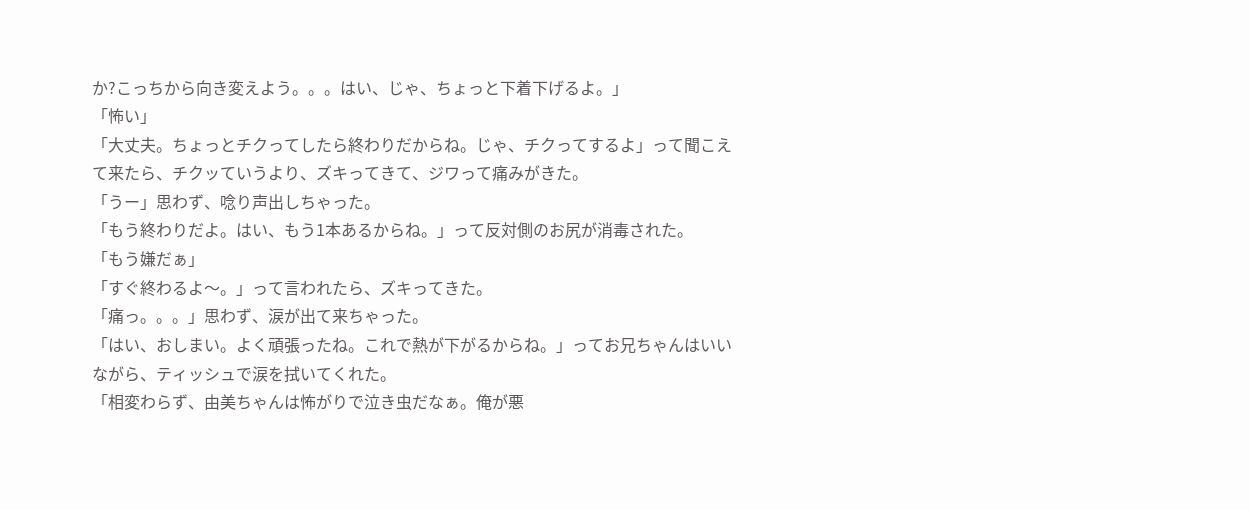か?こっちから向き変えよう。。。はい、じゃ、ちょっと下着下げるよ。」
「怖い」
「大丈夫。ちょっとチクってしたら終わりだからね。じゃ、チクってするよ」って聞こえて来たら、チクッていうより、ズキってきて、ジワって痛みがきた。
「うー」思わず、唸り声出しちゃった。
「もう終わりだよ。はい、もう1本あるからね。」って反対側のお尻が消毒された。
「もう嫌だぁ」
「すぐ終わるよ〜。」って言われたら、ズキってきた。
「痛っ。。。」思わず、涙が出て来ちゃった。
「はい、おしまい。よく頑張ったね。これで熱が下がるからね。」ってお兄ちゃんはいいながら、ティッシュで涙を拭いてくれた。
「相変わらず、由美ちゃんは怖がりで泣き虫だなぁ。俺が悪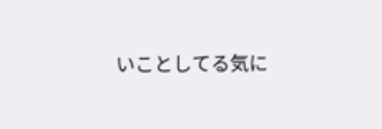いことしてる気に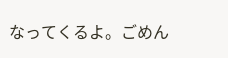なってくるよ。ごめん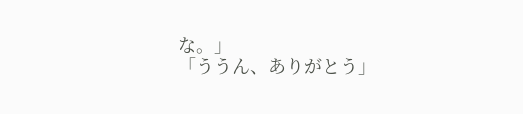な。」
「ううん、ありがとう」